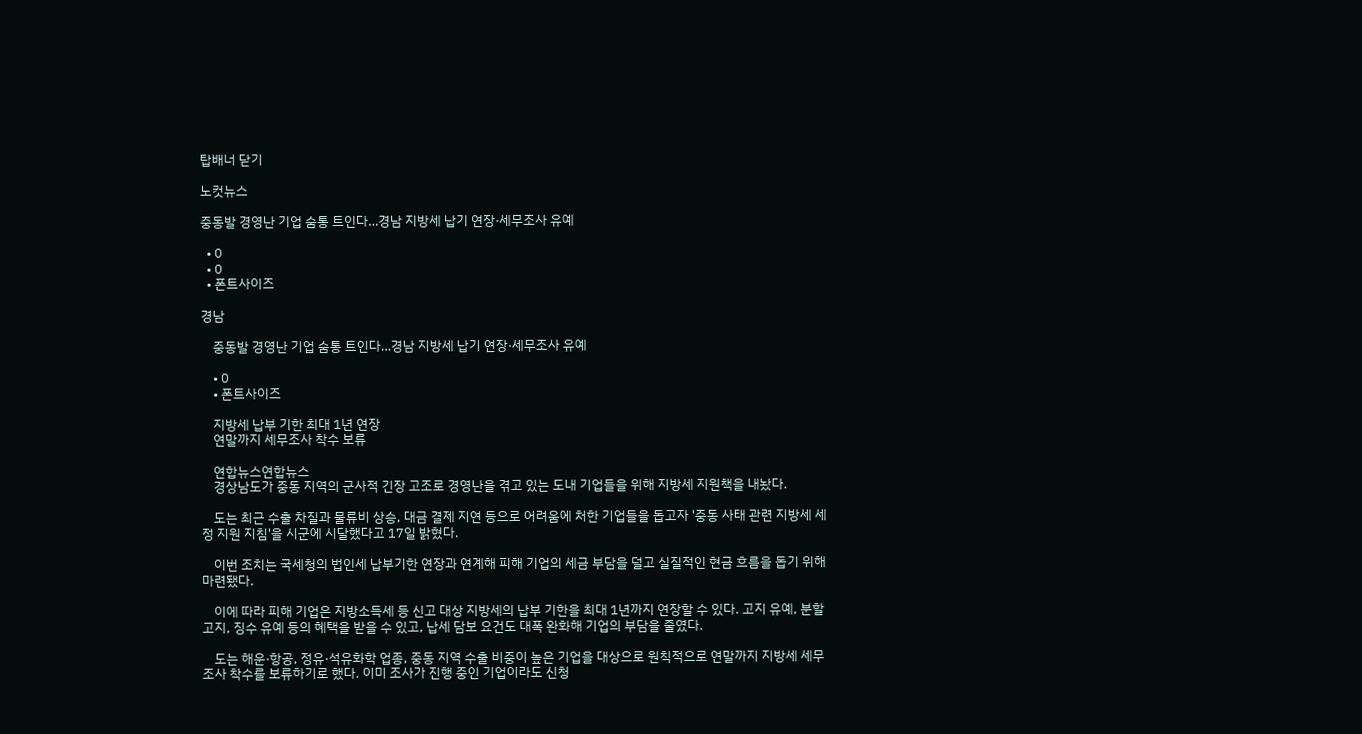탑배너 닫기

노컷뉴스

중동발 경영난 기업 숨통 트인다…경남 지방세 납기 연장·세무조사 유예

  • 0
  • 0
  • 폰트사이즈

경남

    중동발 경영난 기업 숨통 트인다…경남 지방세 납기 연장·세무조사 유예

    • 0
    • 폰트사이즈

    지방세 납부 기한 최대 1년 연장
    연말까지 세무조사 착수 보류

    연합뉴스연합뉴스
    경상남도가 중동 지역의 군사적 긴장 고조로 경영난을 겪고 있는 도내 기업들을 위해 지방세 지원책을 내놨다.

    도는 최근 수출 차질과 물류비 상승, 대금 결제 지연 등으로 어려움에 처한 기업들을 돕고자 '중동 사태 관련 지방세 세정 지원 지침'을 시군에 시달했다고 17일 밝혔다.

    이번 조치는 국세청의 법인세 납부기한 연장과 연계해 피해 기업의 세금 부담을 덜고 실질적인 현금 흐름을 돕기 위해 마련됐다.

    이에 따라 피해 기업은 지방소득세 등 신고 대상 지방세의 납부 기한을 최대 1년까지 연장할 수 있다. 고지 유예, 분할 고지, 징수 유예 등의 혜택을 받을 수 있고, 납세 담보 요건도 대폭 완화해 기업의 부담을 줄였다.

    도는 해운·항공, 정유·석유화학 업종, 중동 지역 수출 비중이 높은 기업을 대상으로 원칙적으로 연말까지 지방세 세무조사 착수를 보류하기로 했다. 이미 조사가 진행 중인 기업이라도 신청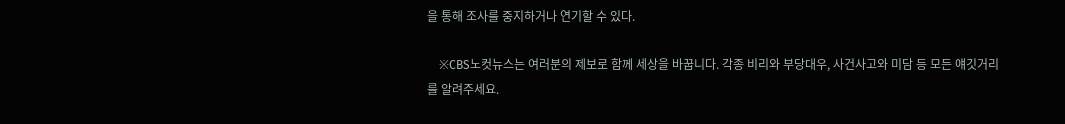을 통해 조사를 중지하거나 연기할 수 있다.

    ※CBS노컷뉴스는 여러분의 제보로 함께 세상을 바꿉니다. 각종 비리와 부당대우, 사건사고와 미담 등 모든 얘깃거리를 알려주세요.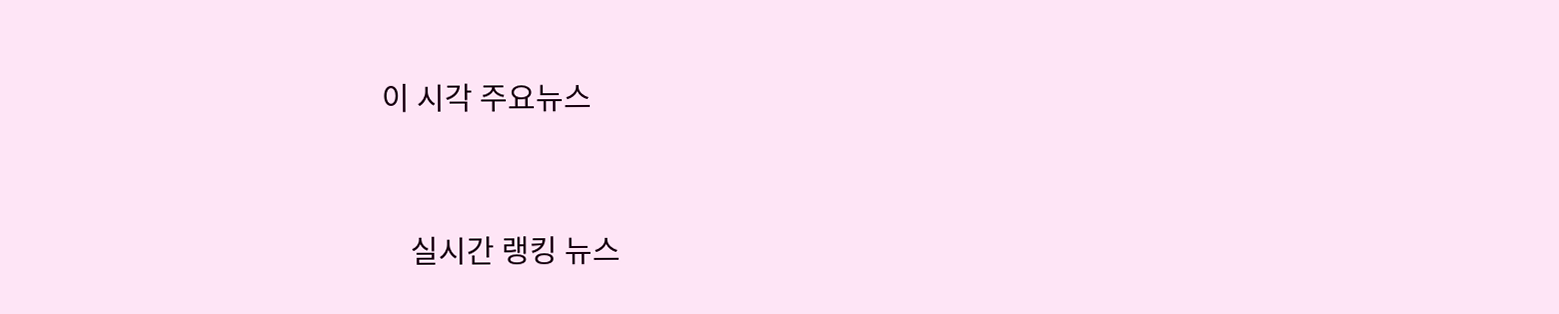이 시각 주요뉴스


    실시간 랭킹 뉴스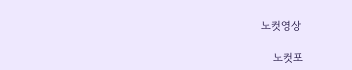노컷영상

    노컷포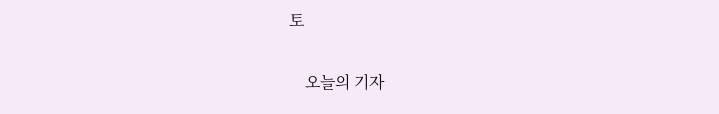토

    오늘의 기자